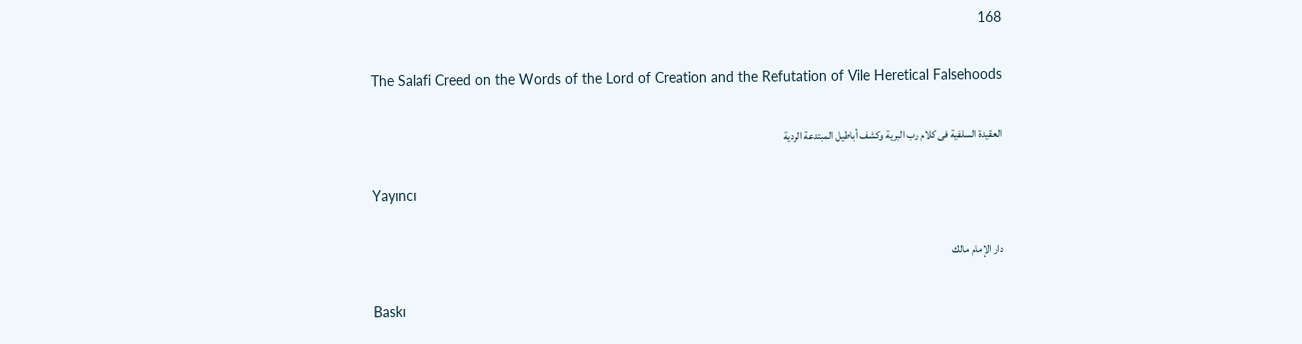168

The Salafi Creed on the Words of the Lord of Creation and the Refutation of Vile Heretical Falsehoods

العقيدة السلفية فى كلام رب البرية وكشف أباطيل المبتدعة الردية

Yayıncı

دار الإمام مالك

Baskı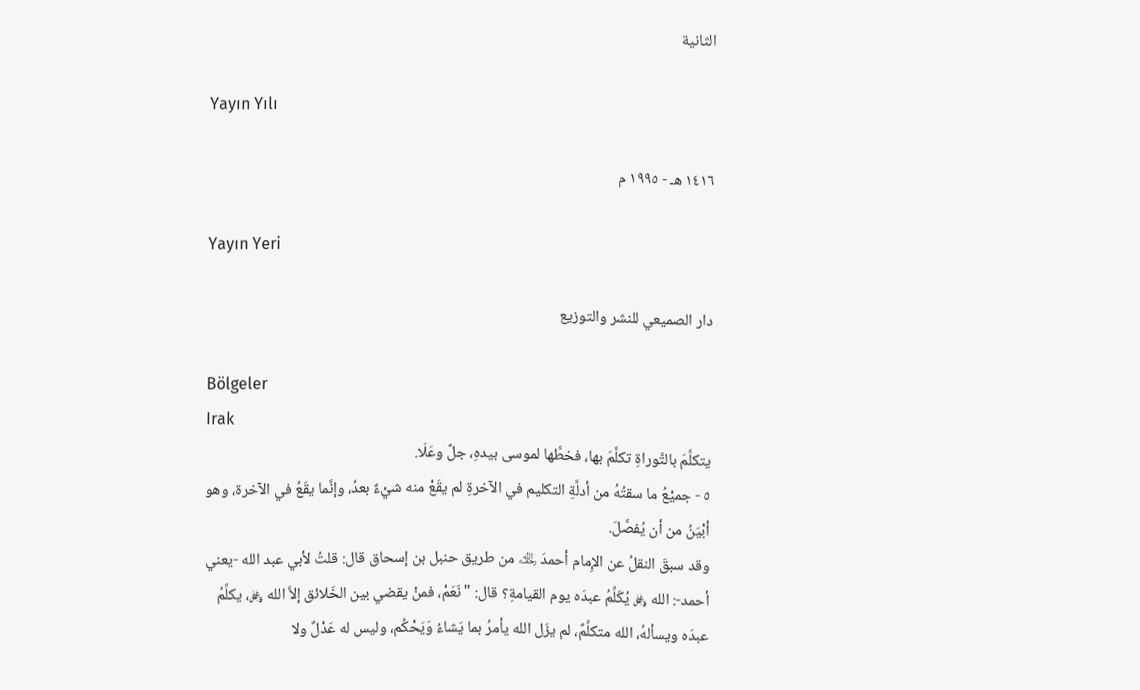الثانية

Yayın Yılı

١٤١٦ هـ - ١٩٩٥ م

Yayın Yeri

دار الصميعي للنشر والتوزيع

Bölgeler
Irak
يتكلَّمَ بالتَّوراةِ تكلَّمَ بها، فخطَّها لموسى بيدهِ، جلَّ وعَلَا.
٥ - جميْعُ ما سقتُهُ من أدلَّةِ التكليم في الآخرةِ لم يقَعْ منه شيْءٌ بعدُ، وإنَّما يقَعُ في الآخرة، وهو أبْيَنُ من أن يُفصَّلَ.
وقد سبقَ النقلُ عن الإِمام أحمدَ ﵀ من طريق حنبل بن إسحاق قال: قلتُ لأبي عبد الله -يعني أحمد-: الله ﷿ يُكَلِّمُ عبدَه يوم القيامةِ؟ قال: "نَعَمْ، فمنْ يقضي بين الخَلائق إلاَّ الله ﷿، يكلِّمُ عبدَه ويسألهُ، الله متكلِّمٌ، لم يزَل الله يأمرُ بما يَشاءُ وَيَحْكُم، وليس له عَدْلٌ ولا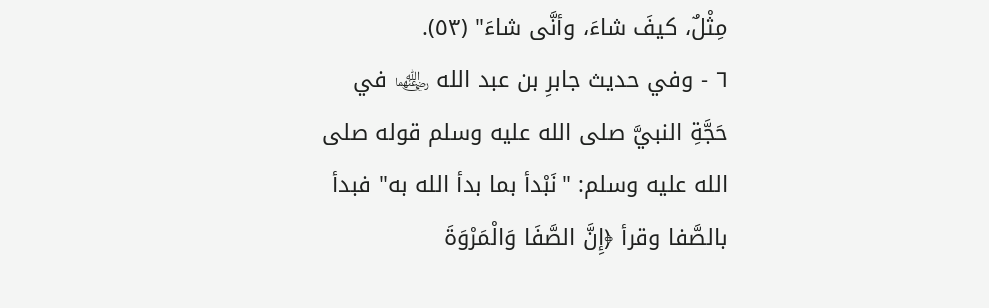مِثْلٌ، كيفَ شاءَ، وأنَّى شاءَ" (٥٣).
٦ - وفي حديث جابرِ بن عبد الله ﵄ في حَجَّةِ النبيَّ صلى الله عليه وسلم قوله صلى الله عليه وسلم: "نَبْدأ بما بدأ الله به" فبدأ بالصَّفا وقرأ ﴿إِنَّ الصَّفَا وَالْمَرْوَةَ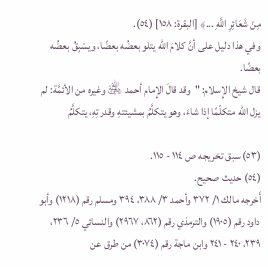مِنْ شَعَائِرِ اللَّهِ ...﴾ [البقرة: ١٥٨] (٥٤).
وفي هذا دليل على أنَّ كلامَ الله يتلو بعضُه بعضًا، ويسْبِقُ بعضُه بعضًا.
قال شيخ الإِسلام: "وقد قالَ الإِمام أحمد ﵁ وغيره من الأئمَّة: لم يزل الله متكلّمًا إذا شاءَ، وهو يتكلَّمُ بمشيئتهِ وقدرتِهِ، يتكلَّمُ

(٥٣) سبق تخريجه ص ١١٤ - ١١٥.
(٥٤) حديث صحيح.
أَخرجه مالك ١/ ٣٧٢ وأحمد ٣/ ٣٨٨، ٣٩٤ ومسلم رقم (١٢١٨) وأبو داود رقم (١٩٠٥) والترمذي رقم (٨٦٢، ٢٩٦٧) والنسائي ٥/ ٢٣٦، ٢٣٩، ٢٤٠ - ٢٤١ وابن ماجة رقم (٣٠٧٤) من طرق عن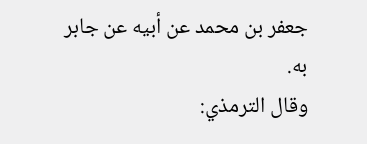جعفر بن محمد عن أبيه عن جابر به.
وقال الترمذي: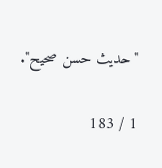"حديث حسن صحيح".

1 / 183